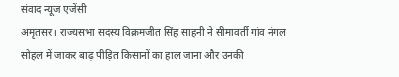संवाद न्यूज एजेंसी
अमृतसर। राज्यसभा सदस्य विक्रमजीत सिंह साहनी ने सीमावर्ती गांव नंगल सोहल में जाकर बाढ़ पीड़ित किसानों का हाल जाना और उनकी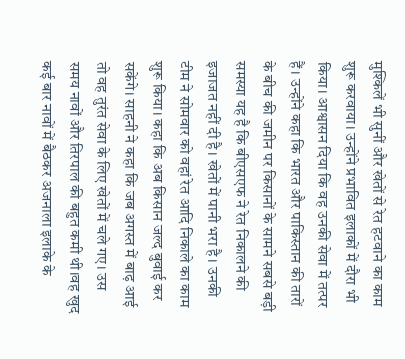मुश्किलें भी सुनीं और खेतों से रेत हटवाने का काम शुरू करवाया। उन्होंने प्रभावित इलाकों में दौरा भी किया। आश्वासन दिया कि वह उनकी सेवा में तत्पर हैं। उन्होंने कहा कि भारत और पाकिस्तान की तारों के बीच की जमीन पर किसानों के सामने सबसे बड़ी समस्या यह है कि बीएसएफ ने रेत निकालने की इजाजत नहीं दी है। खेतों में पानी भरा है। उनकी टीम ने सोमवार को वहां रेत आदि निकाले का काम शुरू किया। कहा कि अब किसान जल्द बुवाई कर सकेंगे। साहनी ने कहा कि जब अगस्त में बाढ़ आई तो वह तुरंत सेवा के लिए खेतों में चले गए। उस समय नावों और तिरपाल की बहुत कमी थी।वह खुद कई बार नावों में बैठकर अजनाला इलाके के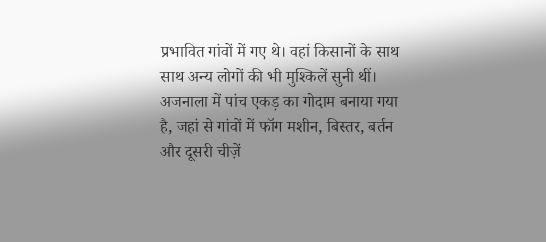प्रभावित गांवों में गए थे। वहां किसानों के साथ साथ अन्य लोगों की भी मुश्किलें सुनी थीं। अजनाला में पांच एकड़ का गोदाम बनाया गया है, जहां से गांवों में फॉग मशीन, बिस्तर, बर्तन और दूसरी चीज़ें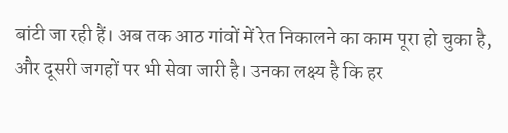बांटी जा रही हैं। अब तक आठ गांवों में रेत निकालने का काम पूरा हो चुका है, और दूसरी जगहों पर भी सेवा जारी है। उनका लक्ष्य है कि हर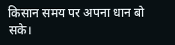किसान समय पर अपना धान बो सके।